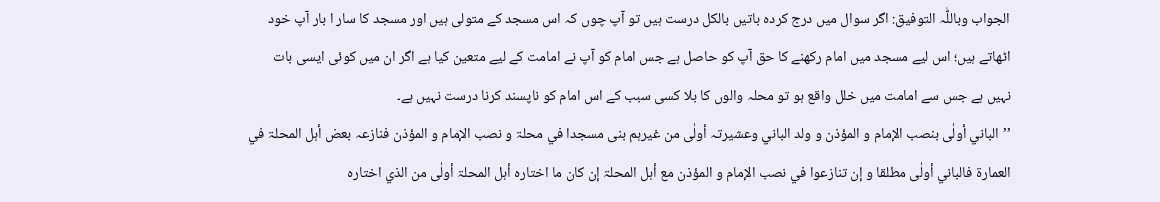الجواب وباللّٰہ التوفیق: اگر سوال میں درج کردہ باتیں بالکل درست ہیں تو آپ چوں کہ اس مسجد کے متولی ہیں اور مسجد کا سار ا بار آپ خود اٹھاتے ہیں؛ اس لیے مسجد میں امام رکھنے کا حق آپ کو حاصل ہے جس امام کو آپ نے امامت کے لیے متعین کیا ہے اگر ان میں کوئی ایسی بات نہیں ہے جس سے امامت میں خلل واقع ہو تو محلہ والوں کا بلا کسی سبب کے اس امام کو ناپسند کرنا درست نہیں ہے۔
’’الباني أولٰی بنصب الإمام و المؤذن و ولد الباني وعشیرتہ أولٰی من غیرہم بنی مسجدا في محلۃ و نصب الإمام و المؤذن فنازعہ بعض أہل المحلۃ في العمارۃ فالباني أولٰی مطلقا و إن تنازعوا في نصب الإمام و المؤذن مع أہل المحلۃ إن کان ما اختارہ أہل المحلۃ أولٰی من الذي اختارہ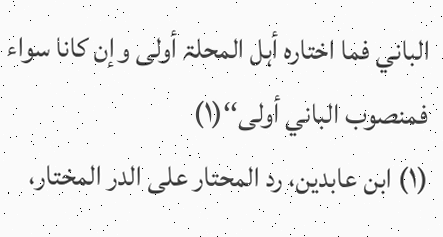الباني فما اختارہ أہل المحلۃ أولی وإن کانا سواء فمنصوب الباني أولی‘‘(۱)
(۱) ابن عابدین، رد المحتار علی الدر المختار،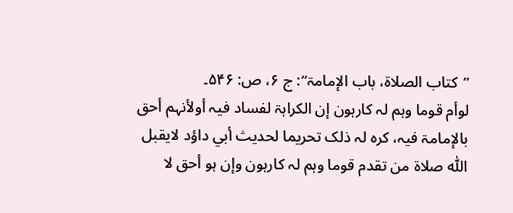’’کتاب الصلاۃ، باب الإمامۃ‘‘: ج ۶، ص: ۵۴۶۔
لوأم قوما وہم لہ کارہون إن الکراہۃ لفساد فیہ أولأنہم أحق بالإمامۃ فیہ، کرہ لہ ذلک تحریما لحدیث أبي داؤد لایقبل اللّٰہ صلاۃ من تقدم قوما وہم لہ کارہون وإن ہو أحق لا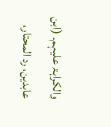والکراہۃ علیہم۔ (ابن عابدین، رد المحتار،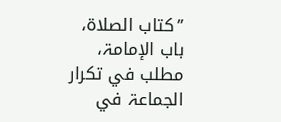’’کتاب الصلاۃ، باب الإمامۃ، مطلب في تکرار الجماعۃ في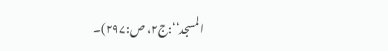المسجد‘‘:ج۲، ص:۲۹۷)۔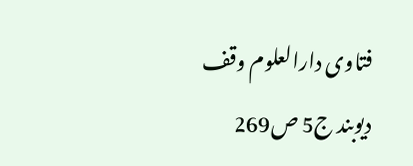فتاوی دارالعلوم وقف دیوبند ج5 ص269